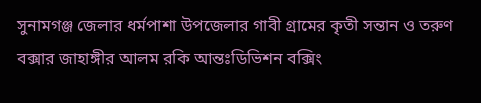সুনামগঞ্জ জেলার ধর্মপাশা উপজেলার গাবী গ্রামের কৃতী সন্তান ও তরুণ বক্সার জাহাঙ্গীর আলম রকি আন্তঃডিভিশন বক্সিং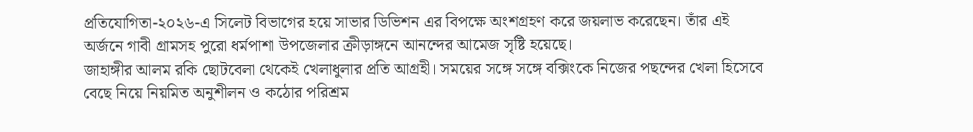প্রতিযোগিতা-২০২৬-এ সিলেট বিভাগের হয়ে সাভার ডিভিশন এর বিপক্ষে অংশগ্রহণ করে জয়লাভ করেছেন। তাঁর এই অর্জনে গাবী গ্রামসহ পুরো ধর্মপাশা উপজেলার ক্রীড়াঙ্গনে আনন্দের আমেজ সৃষ্টি হয়েছে।
জাহাঙ্গীর আলম রকি ছোটবেলা থেকেই খেলাধুলার প্রতি আগ্রহী। সময়ের সঙ্গে সঙ্গে বক্সিংকে নিজের পছন্দের খেলা হিসেবে বেছে নিয়ে নিয়মিত অনুশীলন ও কঠোর পরিশ্রম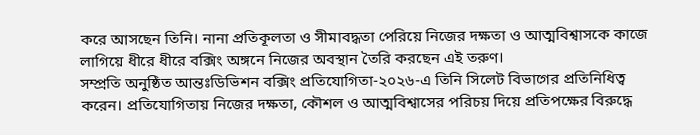করে আসছেন তিনি। নানা প্রতিকূলতা ও সীমাবদ্ধতা পেরিয়ে নিজের দক্ষতা ও আত্মবিশ্বাসকে কাজে লাগিয়ে ধীরে ধীরে বক্সিং অঙ্গনে নিজের অবস্থান তৈরি করছেন এই তরুণ।
সম্প্রতি অনুষ্ঠিত আন্তঃডিভিশন বক্সিং প্রতিযোগিতা-২০২৬-এ তিনি সিলেট বিভাগের প্রতিনিধিত্ব করেন। প্রতিযোগিতায় নিজের দক্ষতা, কৌশল ও আত্মবিশ্বাসের পরিচয় দিয়ে প্রতিপক্ষের বিরুদ্ধে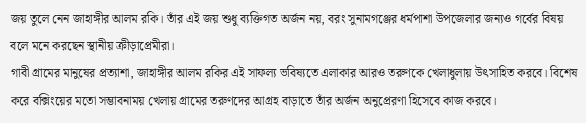জয় তুলে নেন জাহাঙ্গীর আলম রকি। তাঁর এই জয় শুধু ব্যক্তিগত অর্জন নয়, বরং সুনামগঞ্জের ধর্মপাশা উপজেলার জন্যও গর্বের বিষয় বলে মনে করছেন স্থানীয় ক্রীড়াপ্রেমীরা।
গাবী গ্রামের মানুষের প্রত্যাশা, জাহাঙ্গীর আলম রকির এই সাফল্য ভবিষ্যতে এলাকার আরও তরুণকে খেলাধুলায় উৎসাহিত করবে। বিশেষ করে বক্সিংয়ের মতো সম্ভাবনাময় খেলায় গ্রামের তরুণদের আগ্রহ বাড়াতে তাঁর অর্জন অনুপ্রেরণা হিসেবে কাজ করবে।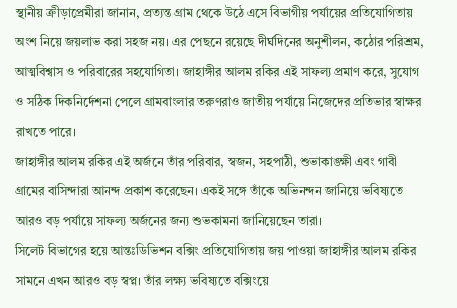স্থানীয় ক্রীড়াপ্রেমীরা জানান, প্রত্যন্ত গ্রাম থেকে উঠে এসে বিভাগীয় পর্যায়ের প্রতিযোগিতায় অংশ নিয়ে জয়লাভ করা সহজ নয়। এর পেছনে রয়েছে দীর্ঘদিনের অনুশীলন, কঠোর পরিশ্রম, আত্মবিশ্বাস ও পরিবারের সহযোগিতা। জাহাঙ্গীর আলম রকির এই সাফল্য প্রমাণ করে, সুযোগ ও সঠিক দিকনির্দেশনা পেলে গ্রামবাংলার তরুণরাও জাতীয় পর্যায়ে নিজেদের প্রতিভার স্বাক্ষর রাখতে পারে।
জাহাঙ্গীর আলম রকির এই অর্জনে তাঁর পরিবার, স্বজন, সহপাঠী, শুভাকাঙ্ক্ষী এবং গাবী গ্রামের বাসিন্দারা আনন্দ প্রকাশ করেছেন। একই সঙ্গে তাঁকে অভিনন্দন জানিয়ে ভবিষ্যতে আরও বড় পর্যায়ে সাফল্য অর্জনের জন্য শুভকামনা জানিয়েছেন তারা।
সিলেট বিভাগের হয়ে আন্তঃডিভিশন বক্সিং প্রতিযোগিতায় জয় পাওয়া জাহাঙ্গীর আলম রকির সামনে এখন আরও বড় স্বপ্ন। তাঁর লক্ষ্য ভবিষ্যতে বক্সিংয়ে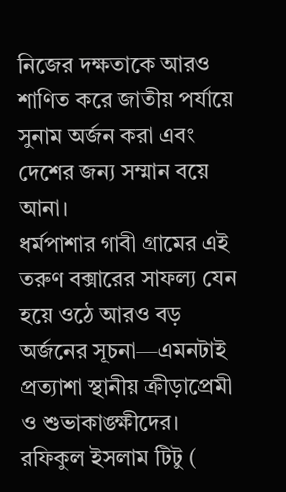নিজের দক্ষতাকে আরও শাণিত করে জাতীয় পর্যায়ে সুনাম অর্জন করা এবং দেশের জন্য সম্মান বয়ে আনা।
ধর্মপাশার গাবী গ্রামের এই তরুণ বক্সারের সাফল্য যেন হয়ে ওঠে আরও বড় অর্জনের সূচনা—এমনটাই প্রত্যাশা স্থানীয় ক্রীড়াপ্রেমী ও শুভাকাঙ্ক্ষীদের।
রফিকুল ইসলাম টিটু (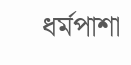ধর্মপাশা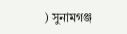) সুনামগঞ্জ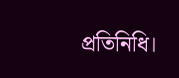প্রতিনিধি।